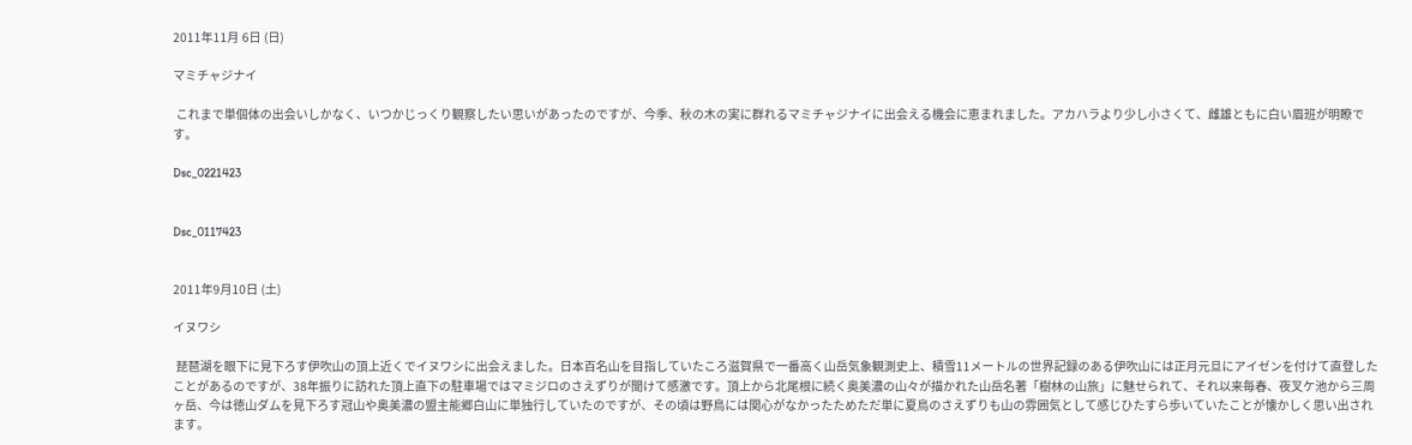2011年11月 6日 (日)

マミチャジナイ

 これまで単個体の出会いしかなく、いつかじっくり観察したい思いがあったのですが、今季、秋の木の実に群れるマミチャジナイに出会える機会に恵まれました。アカハラより少し小さくて、雌雄ともに白い眉班が明瞭です。

Dsc_0221423


Dsc_0117423


2011年9月10日 (土)

イヌワシ

 琵琶湖を眼下に見下ろす伊吹山の頂上近くでイヌワシに出会えました。日本百名山を目指していたころ滋賀県で一番高く山岳気象観測史上、積雪11メートルの世界記録のある伊吹山には正月元旦にアイゼンを付けて直登したことがあるのですが、38年振りに訪れた頂上直下の駐車場ではマミジロのさえずりが聞けて感激です。頂上から北尾根に続く奥美濃の山々が描かれた山岳名著「樹林の山旅」に魅せられて、それ以来毎春、夜叉ケ池から三周ヶ岳、今は徳山ダムを見下ろす冠山や奥美濃の盟主能郷白山に単独行していたのですが、その頃は野鳥には関心がなかったためただ単に夏鳥のさえずりも山の雰囲気として感じひたすら歩いていたことが懐かしく思い出されます。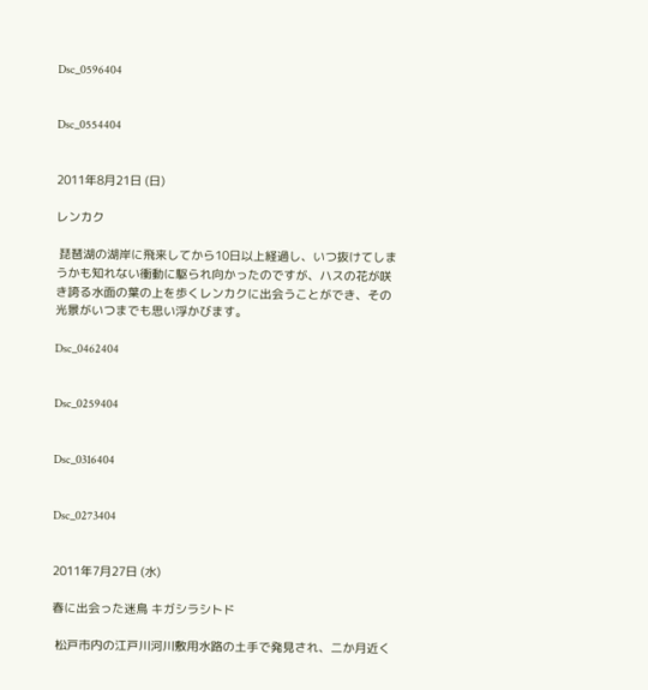Dsc_0596404


Dsc_0554404


2011年8月21日 (日)

レンカク

 琵琶湖の湖岸に飛来してから10日以上経過し、いつ抜けてしまうかも知れない衝動に駆られ向かったのですが、ハスの花が咲き誇る水面の葉の上を歩くレンカクに出会うことができ、その光景がいつまでも思い浮かびます。

Dsc_0462404


Dsc_0259404


Dsc_0316404


Dsc_0273404


2011年7月27日 (水)

春に出会った迷鳥 キガシラシトド

 松戸市内の江戸川河川敷用水路の土手で発見され、二か月近く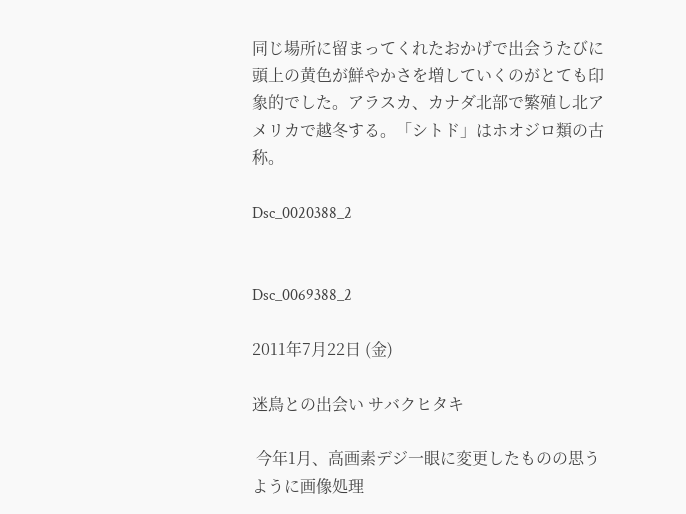同じ場所に留まってくれたおかげで出会うたびに頭上の黄色が鮮やかさを増していくのがとても印象的でした。アラスカ、カナダ北部で繁殖し北アメリカで越冬する。「シトド」はホオジロ類の古称。

Dsc_0020388_2


Dsc_0069388_2

2011年7月22日 (金)

迷鳥との出会い サバクヒタキ

 今年1月、高画素デジ一眼に変更したものの思うように画像処理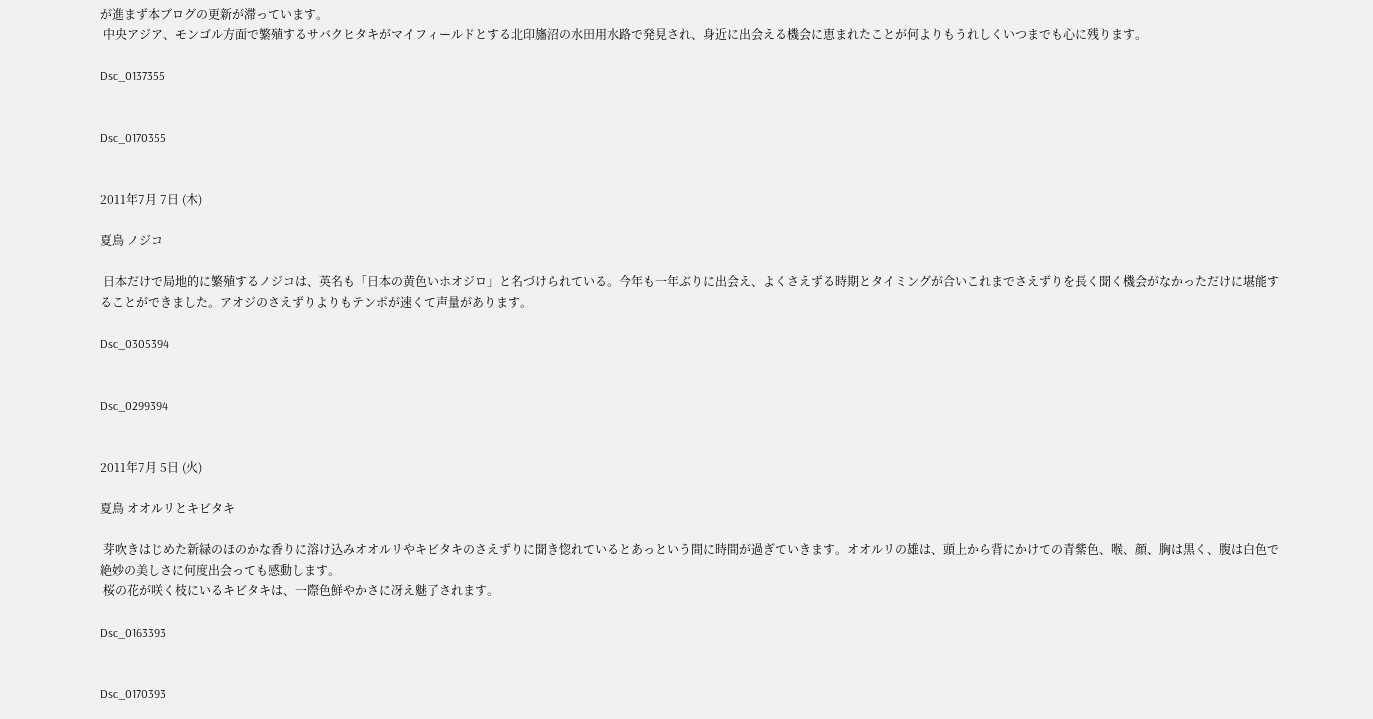が進まず本ブログの更新が滞っています。
 中央アジア、モンゴル方面で繁殖するサバクヒタキがマイフィールドとする北印旛沼の水田用水路で発見され、身近に出会える機会に恵まれたことが何よりもうれしくいつまでも心に残ります。

Dsc_0137355


Dsc_0170355


2011年7月 7日 (木)

夏鳥 ノジコ

 日本だけで局地的に繁殖するノジコは、英名も「日本の黄色いホオジロ」と名づけられている。今年も一年ぶりに出会え、よくさえずる時期とタイミングが合いこれまでさえずりを長く聞く機会がなかっただけに堪能することができました。アオジのさえずりよりもテンポが速くて声量があります。

Dsc_0305394


Dsc_0299394


2011年7月 5日 (火)

夏鳥 オオルリとキビタキ

 芽吹きはじめた新緑のほのかな香りに溶け込みオオルリやキビタキのさえずりに聞き惚れているとあっという間に時間が過ぎていきます。オオルリの雄は、頭上から背にかけての青紫色、喉、顔、胸は黒く、腹は白色で絶妙の美しさに何度出会っても感動します。
 桜の花が咲く枝にいるキビタキは、一際色鮮やかさに冴え魅了されます。

Dsc_0163393


Dsc_0170393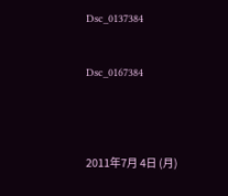Dsc_0137384


Dsc_0167384




2011年7月 4日 (月)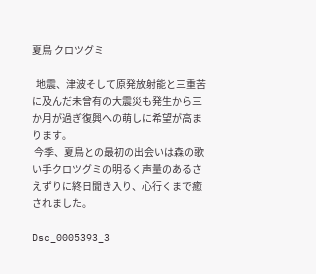夏鳥 クロツグミ

  地震、津波そして原発放射能と三重苦に及んだ未曾有の大震災も発生から三か月が過ぎ復興への萌しに希望が高まります。
 今季、夏鳥との最初の出会いは森の歌い手クロツグミの明るく声量のあるさえずりに終日聞き入り、心行くまで癒されました。

Dsc_0005393_3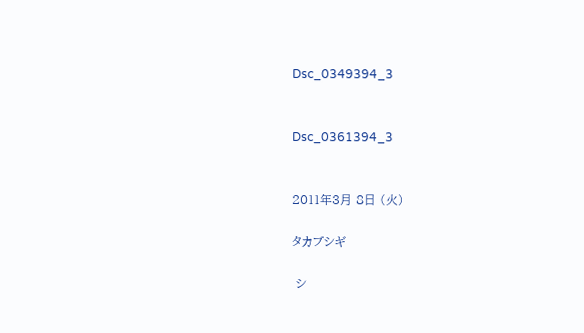Dsc_0349394_3


Dsc_0361394_3


2011年3月 8日 (火)

タカブシギ

 シ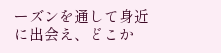ーズンを通して身近に出会え、どこか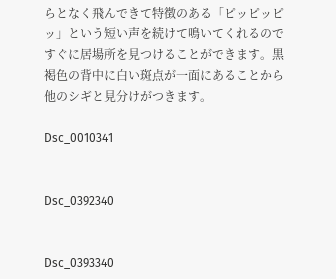らとなく飛んできて特徴のある「ピッピッピッ」という短い声を続けて鳴いてくれるのですぐに居場所を見つけることができます。黒褐色の背中に白い斑点が一面にあることから他のシギと見分けがつきます。

Dsc_0010341


Dsc_0392340


Dsc_0393340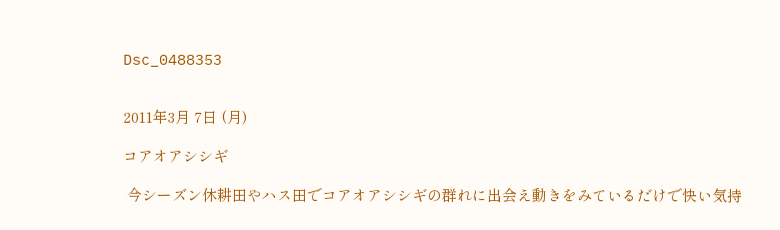Dsc_0488353


2011年3月 7日 (月)

コアオアシシギ

 今シーズン休耕田やハス田でコアオアシシギの群れに出会え動きをみているだけで快い気持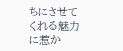ちにさせてくれる魅力に惹か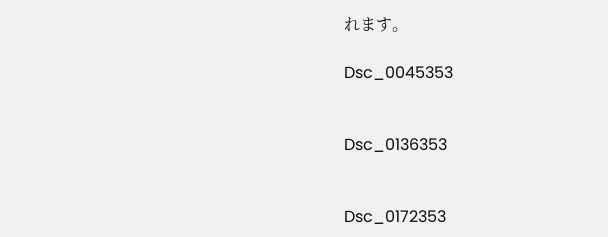れます。

Dsc_0045353


Dsc_0136353


Dsc_0172353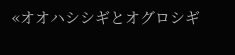«オオハシシギとオグロシギ